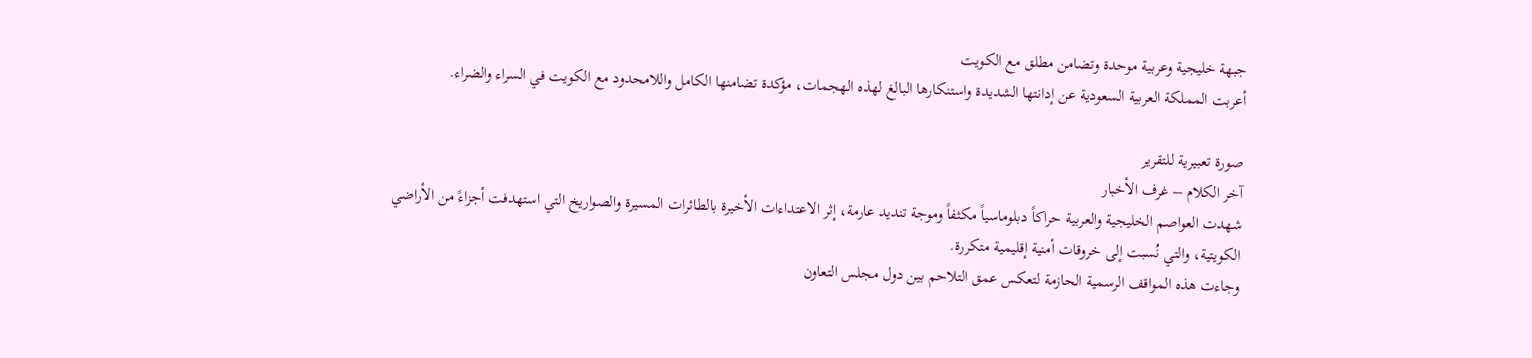جبهة خليجية وعربية موحدة وتضامن مطلق مع الكويت
أعربت المملكة العربية السعودية عن إدانتها الشديدة واستنكارها البالغ لهذه الهجمات، مؤكدة تضامنها الكامل واللامحدود مع الكويت في السراء والضراء.

صورة تعبيرية للتقرير
آخر الكلام – غرف الأخبار
شهدت العواصم الخليجية والعربية حراكاً دبلوماسياً مكثفاً وموجة تنديد عارمة، إثر الاعتداءات الأخيرة بالطائرات المسيرة والصواريخ التي استهدفت أجزاءً من الأراضي الكويتية، والتي نُسبت إلى خروقات أمنية إقليمية متكررة.
وجاءت هذه المواقف الرسمية الحازمة لتعكس عمق التلاحم بين دول مجلس التعاون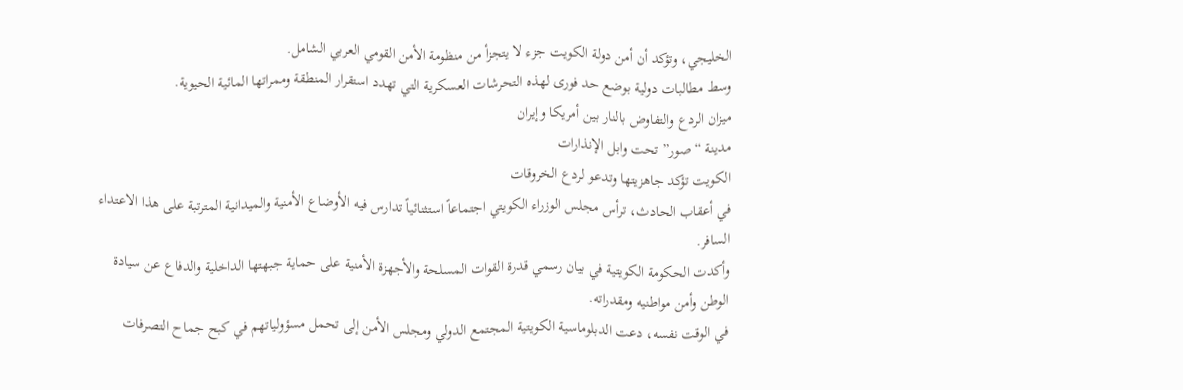الخليجي، وتؤكد أن أمن دولة الكويت جزء لا يتجزأ من منظومة الأمن القومي العربي الشامل.
وسط مطالبات دولية بوضع حد فورى لهذه التحرشات العسكرية التي تهدد استقرار المنطقة وممراتها المائية الحيوية.
ميزان الردع والتفاوض بالنار بين أمريكا وإيران
مدينة “صور” تحت وابل الإنذارات
الكويت تؤكد جاهزيتها وتدعو لردع الخروقات
في أعقاب الحادث، ترأس مجلس الوزراء الكويتي اجتماعاً استثنائياً تدارس فيه الأوضاع الأمنية والميدانية المترتبة على هذا الاعتداء السافر.
وأكدت الحكومة الكويتية في بيان رسمي قدرة القوات المسلحة والأجهزة الأمنية على حماية جبهتها الداخلية والدفاع عن سيادة الوطن وأمن مواطنيه ومقدراته.
في الوقت نفسه، دعت الدبلوماسية الكويتية المجتمع الدولي ومجلس الأمن إلى تحمل مسؤولياتهم في كبح جماح التصرفات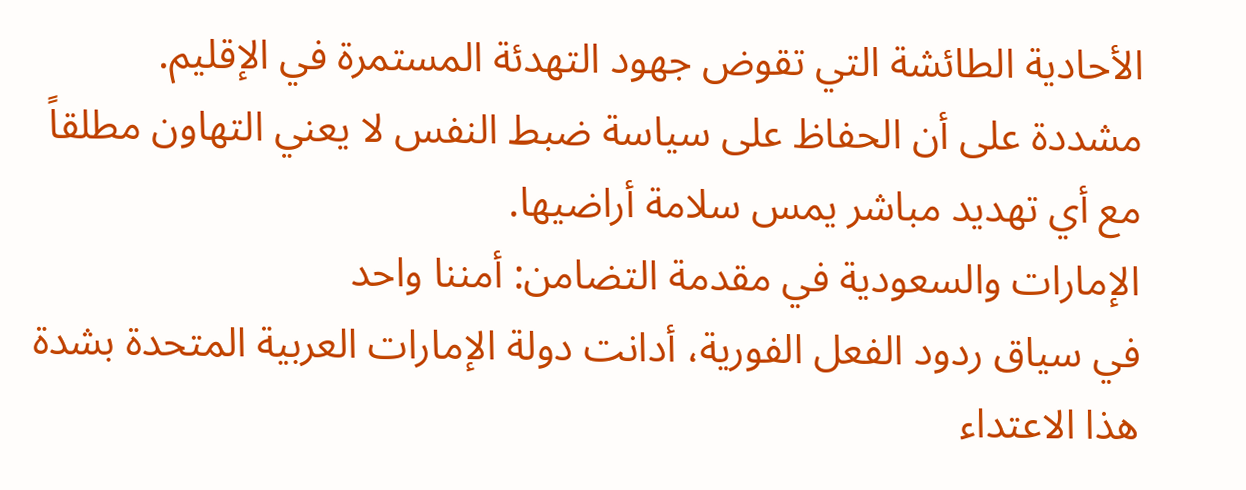الأحادية الطائشة التي تقوض جهود التهدئة المستمرة في الإقليم.
مشددة على أن الحفاظ على سياسة ضبط النفس لا يعني التهاون مطلقاً مع أي تهديد مباشر يمس سلامة أراضيها.
الإمارات والسعودية في مقدمة التضامن: أمننا واحد
في سياق ردود الفعل الفورية، أدانت دولة الإمارات العربية المتحدة بشدة هذا الاعتداء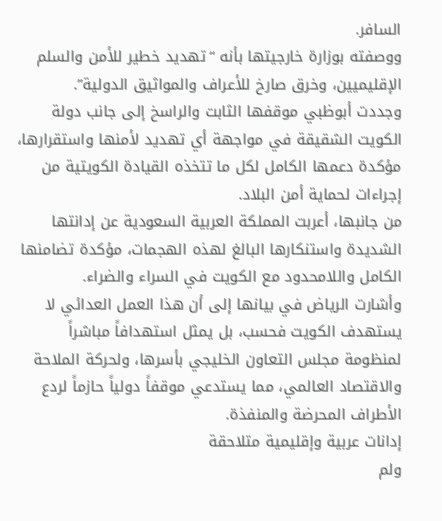السافر.
ووصفته بوزارة خارجيتها بأنه “تهديد خطير للأمن والسلم الإقليميين، وخرق صارخ للأعراف والمواثيق الدولية”.
وجددت أبوظبي موقفها الثابت والراسخ إلى جانب دولة الكويت الشقيقة في مواجهة أي تهديد لأمنها واستقرارها، مؤكدة دعمها الكامل لكل ما تتخذه القيادة الكويتية من إجراءات لحماية أمن البلاد.
من جانبها، أعربت المملكة العربية السعودية عن إدانتها الشديدة واستنكارها البالغ لهذه الهجمات، مؤكدة تضامنها الكامل واللامحدود مع الكويت في السراء والضراء.
وأشارت الرياض في بيانها إلى أن هذا العمل العدائي لا يستهدف الكويت فحسب، بل يمثل استهدافاً مباشراً لمنظومة مجلس التعاون الخليجي بأسرها، ولحركة الملاحة والاقتصاد العالمي، مما يستدعي موقفاً دولياً حازماً لردع الأطراف المحرضة والمنفذة.
إدانات عربية وإقليمية متلاحقة
ولم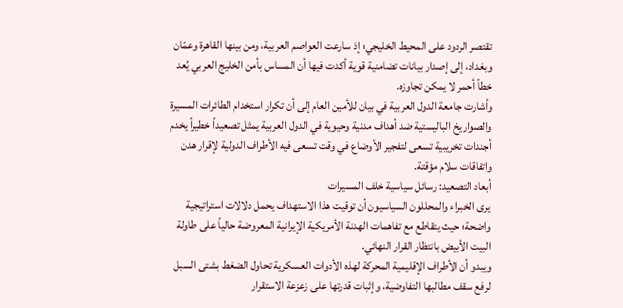تقتصر الردود على المحيط الخليجي؛ إذ سارعت العواصم العربية، ومن بينها القاهرة وعمّان وبغداد، إلى إصدار بيانات تضامنية قوية أكدت فيها أن المساس بأمن الخليج العربي يُعد خطاً أحمر لا يمكن تجاوزه.
وأشارت جامعة الدول العربية في بيان للأمين العام إلى أن تكرار استخدام الطائرات المسيرة والصواريخ الباليستية ضد أهداف مدنية وحيوية في الدول العربية يمثل تصعيداً خطيراً يخدم أجندات تخريبية تسعى لتفجير الأوضاع في وقت تسعى فيه الأطراف الدولية لإقرار هدن واتفاقات سلام مؤقتة.
أبعاد التصعيد: رسائل سياسية خلف المسيرات
يرى الخبراء والمحللون السياسيون أن توقيت هذا الاستهداف يحمل دلالات استراتيجية واضحة؛ حيث يتقاطع مع تفاهمات الهدنة الأمريكية الإيرانية المعروضة حالياً على طاولة البيت الأبيض بانتظار القرار النهائي.
ويبدو أن الأطراف الإقليمية المحركة لهذه الأدوات العسكرية تحاول الضغط بشتى السبل لرفع سقف مطالبها التفاوضية، وإثبات قدرتها على زعزعة الاستقرار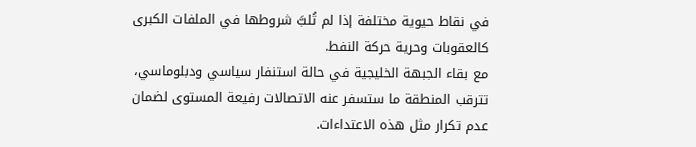في نقاط حيوية مختلفة إذا لم تُلبَّ شروطها في الملفات الكبرى كالعقوبات وحرية حركة النفط.
مع بقاء الجبهة الخليجية في حالة استنفار سياسي ودبلوماسي، تترقب المنطقة ما ستسفر عنه الاتصالات رفيعة المستوى لضمان عدم تكرار مثل هذه الاعتداءات.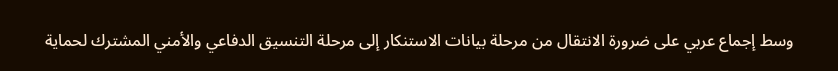وسط إجماع عربي على ضرورة الانتقال من مرحلة بيانات الاستنكار إلى مرحلة التنسيق الدفاعي والأمني المشترك لحماية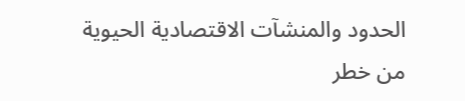الحدود والمنشآت الاقتصادية الحيوية من خطر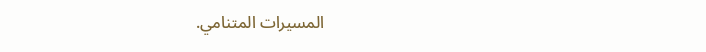المسيرات المتنامي.